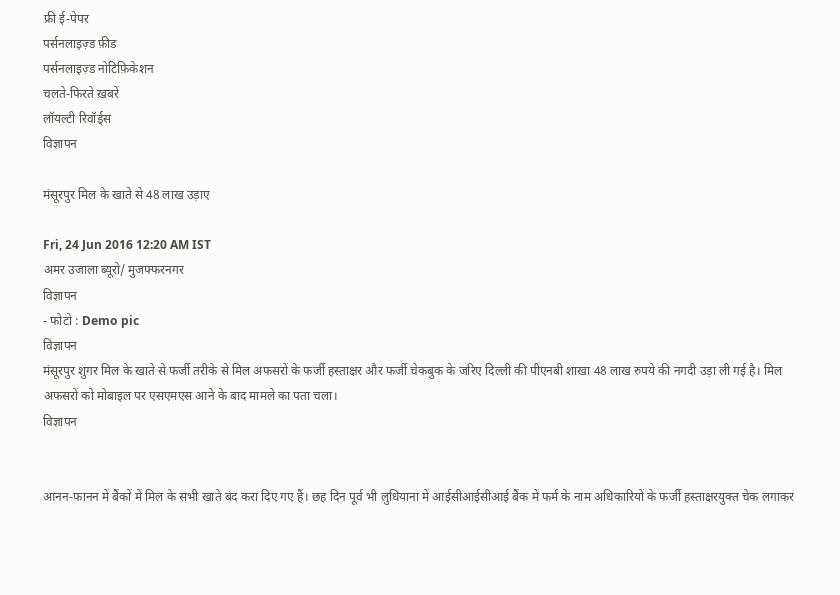फ्री ई-पेपर
पर्सनलाइज़्ड फ़ीड
पर्सनलाइज़्ड नोटिफ़िकेशन
चलते-फिरते ख़बरें
लॉयल्टी रिवॉर्ड्स
विज्ञापन

मंसूरपुर मिल के खाते से 48 लाख उड़ाए

Fri, 24 Jun 2016 12:20 AM IST
अमर उजाला ब्यूरो/ मुजफ्फरनगर
विज्ञापन
- फोटो : Demo pic
विज्ञापन
मंसूरपुर शुगर मिल के खाते से फर्जी तरीके से मिल अफसरों के फर्जी हस्ताक्षर और फर्जी चेकबुक के जरिए दिल्ली की पीएनबी शाखा 48 लाख रुपये की नगदी उड़ा ली गई है। मिल अफसरों को मोबाइल पर एसएमएस आने के बाद मामले का पता चला।
विज्ञापन


आनन-फानन में बैंकों में मिल के सभी खाते बंद करा दिए गए हैं। छह दिन पूर्व भी लुधियाना में आईसीआईसीआई बैंक में फर्म के नाम अधिकारियों के फर्जी हस्ताक्षरयुक्त चेक लगाकर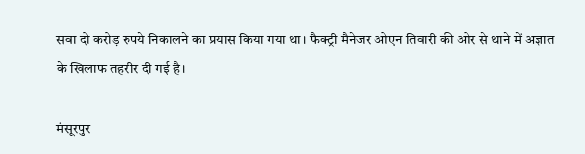सवा दो करोड़ रुपये निकालने का प्रयास किया गया था। फैक्ट्री मैनेजर ओएन तिवारी की ओर से थाने में अज्ञात के खिलाफ तहरीर दी गई है।

मंसूरपुर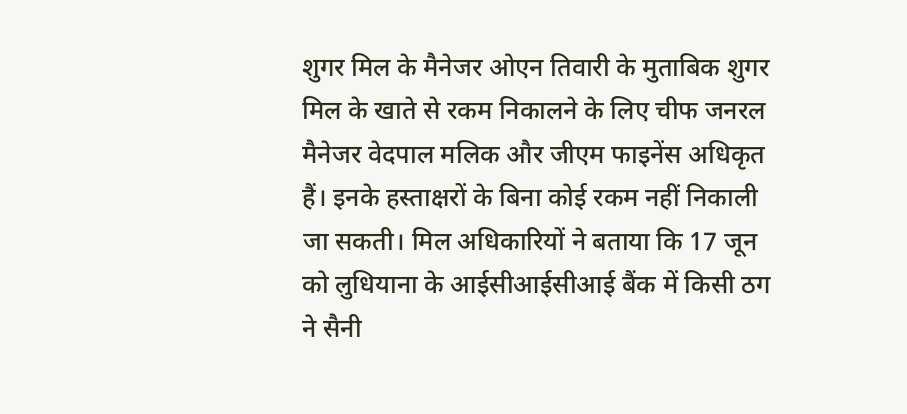शुगर मिल के मैनेजर ओएन तिवारी के मुताबिक शुगर मिल के खाते से रकम निकालने के लिए चीफ जनरल मैनेजर वेदपाल मलिक और जीएम फाइनेंस अधिकृत हैं। इनके हस्ताक्षरों के बिना कोई रकम नहीं निकाली जा सकती। मिल अधिकारियों ने बताया कि 17 जून को लुधियाना के आईसीआईसीआई बैंक में किसी ठग ने सैनी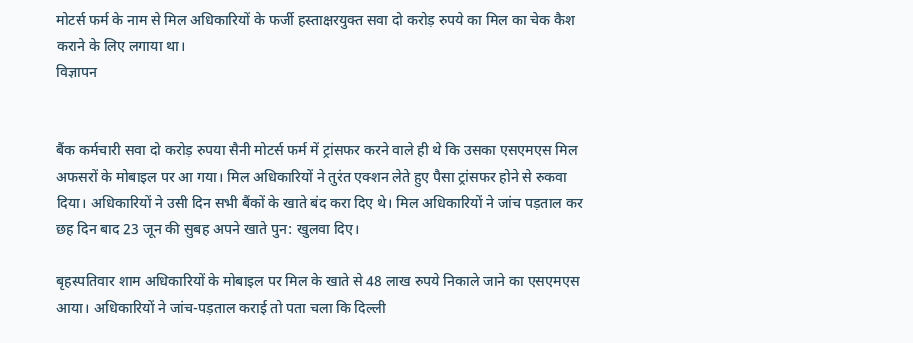मोटर्स फर्म के नाम से मिल अधिकारियों के फर्जी हस्ताक्षरयुक्त सवा दो करोड़ रुपये का मिल का चेक कैश कराने के लिए लगाया था।
विज्ञापन


बैंक कर्मचारी सवा दो करोड़ रुपया सैनी मोटर्स फर्म में ट्रांसफर करने वाले ही थे कि उसका एसएमएस मिल अफसरों के मोबाइल पर आ गया। मिल अधिकारियों ने तुरंत एक्शन लेते हुए पैसा ट्रांसफर होने से रुकवा दिया। अधिकारियों ने उसी दिन सभी बैंकों के खाते बंद करा दिए थे। मिल अधिकारियों ने जांच पड़ताल कर छह दिन बाद 23 जून की सुबह अपने खाते पुन: खुलवा दिए।

बृहस्पतिवार शाम अधिकारियों के मोबाइल पर मिल के खाते से 48 लाख रुपये निकाले जाने का एसएमएस आया। अधिकारियों ने जांच-पड़ताल कराई तो पता चला कि दिल्ली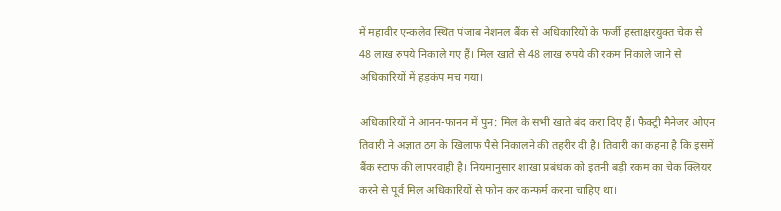में महावीर एन्कलेव स्थित पंजाब नेशनल बैंक से अधिकारियों के फर्जी हस्ताक्षरयुक्त चेक से 48 लाख रुपये निकाले गए हैं। मिल खाते से 48 लाख रुपये की रकम निकाले जाने से अधिकारियों में हड़कंप मच गया।

अधिकारियों ने आनन-फानन में पुन: मिल के सभी खाते बंद करा दिए हैं। फैक्ट्री मैनेजर ओएन तिवारी ने अज्ञात ठग के खिलाफ पैसे निकालने की तहरीर दी है। तिवारी का कहना है कि इसमें बैंक स्टाफ की लापरवाही है। नियमानुसार शाखा प्रबंधक को इतनी बड़ी रकम का चेक क्लियर करने से पूर्व मिल अधिकारियों से फोन कर कन्फर्म करना चाहिए था।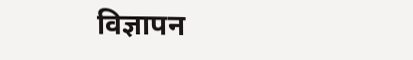विज्ञापन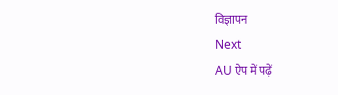विज्ञापन
Next
AU ऐप में पढ़ें